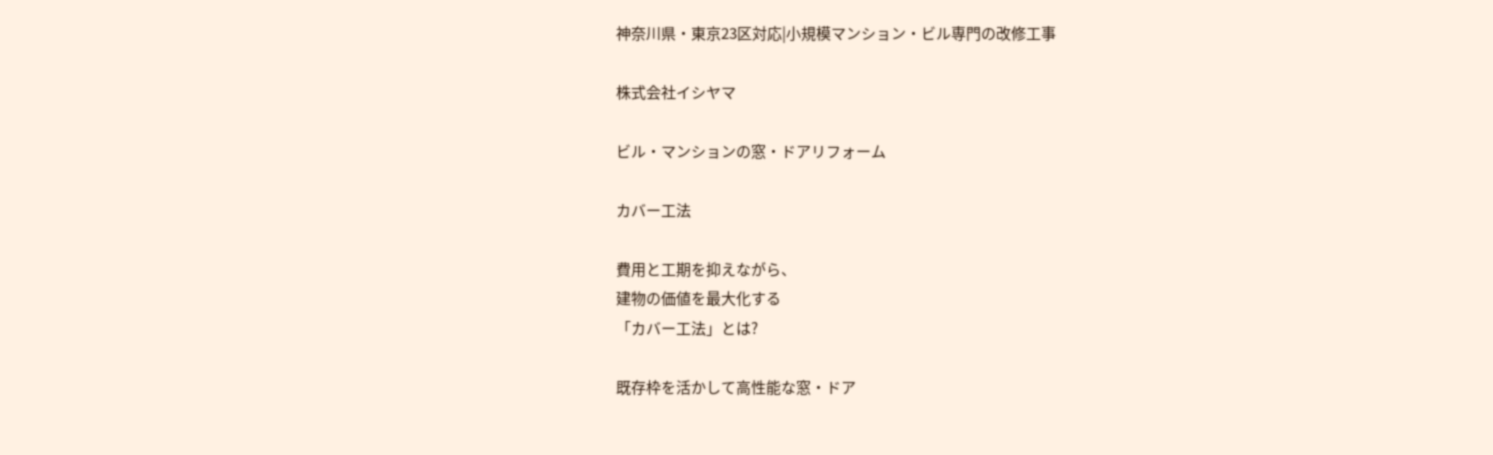神奈川県・東京23区対応|小規模マンション・ビル専門の改修工事

株式会社イシヤマ

ビル・マンションの窓・ドアリフォーム

カバー工法

費用と工期を抑えながら、
建物の価値を最大化する
「カバー工法」とは?

既存枠を活かして高性能な窓・ドア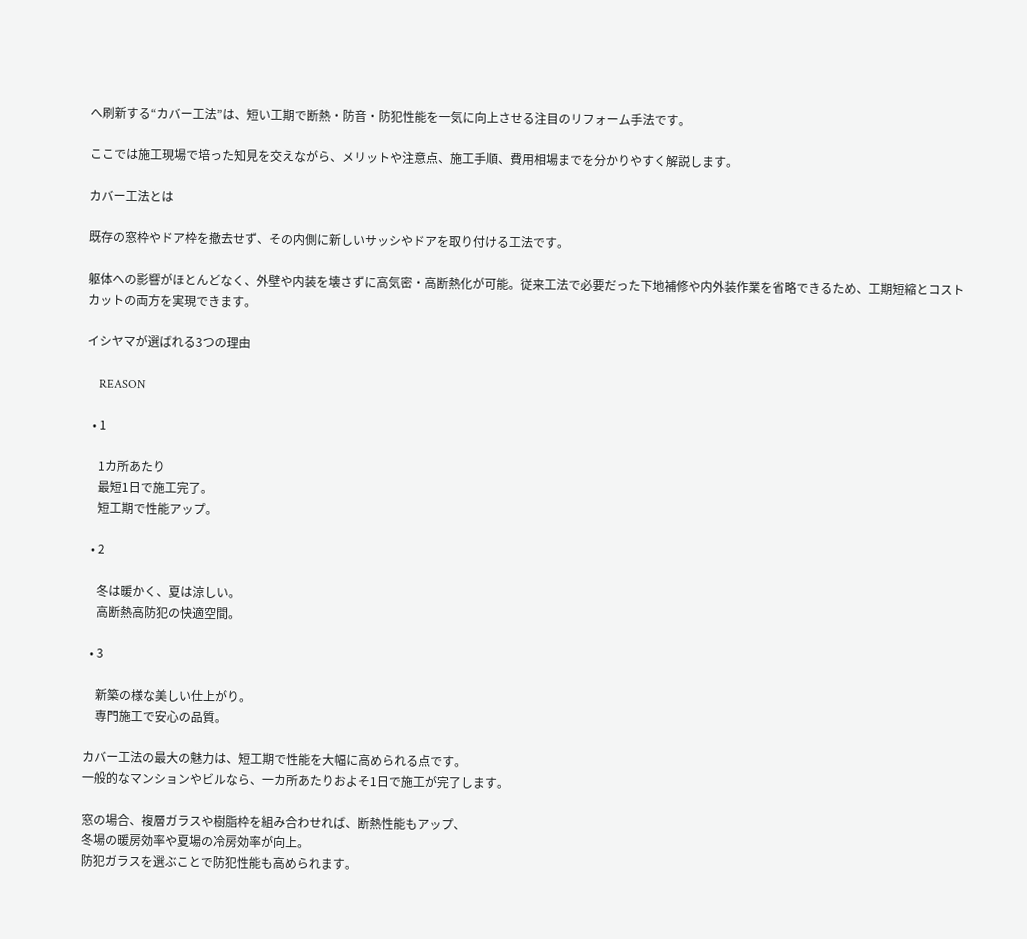へ刷新する“カバー工法”は、短い工期で断熱・防音・防犯性能を一気に向上させる注目のリフォーム手法です。

ここでは施工現場で培った知見を交えながら、メリットや注意点、施工手順、費用相場までを分かりやすく解説します。

カバー工法とは

既存の窓枠やドア枠を撤去せず、その内側に新しいサッシやドアを取り付ける工法です。

躯体への影響がほとんどなく、外壁や内装を壊さずに高気密・高断熱化が可能。従来工法で必要だった下地補修や内外装作業を省略できるため、工期短縮とコストカットの両方を実現できます。

イシヤマが選ばれる3つの理由

    REASON

  • 1

    1カ所あたり
    最短1日で施工完了。
    短工期で性能アップ。

  • 2

    冬は暖かく、夏は涼しい。
    高断熱高防犯の快適空間。

  • 3

    新築の様な美しい仕上がり。
    専門施工で安心の品質。

カバー工法の最大の魅力は、短工期で性能を大幅に高められる点です。
一般的なマンションやビルなら、一カ所あたりおよそ1日で施工が完了します。

窓の場合、複層ガラスや樹脂枠を組み合わせれば、断熱性能もアップ、
冬場の暖房効率や夏場の冷房効率が向上。
防犯ガラスを選ぶことで防犯性能も高められます。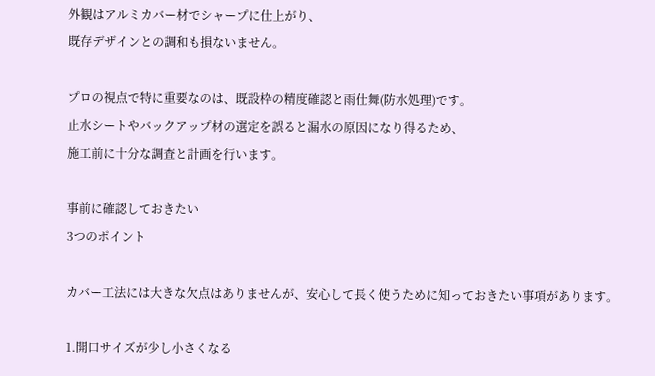外観はアルミカバー材でシャープに仕上がり、
既存デザインとの調和も損ないません。

プロの視点で特に重要なのは、既設枠の精度確認と雨仕舞(防水処理)です。
止水シートやバックアップ材の選定を誤ると漏水の原因になり得るため、
施工前に十分な調査と計画を行います。

事前に確認しておきたい
3つのポイント

カバー工法には大きな欠点はありませんが、安心して長く使うために知っておきたい事項があります。

1.開口サイズが少し小さくなる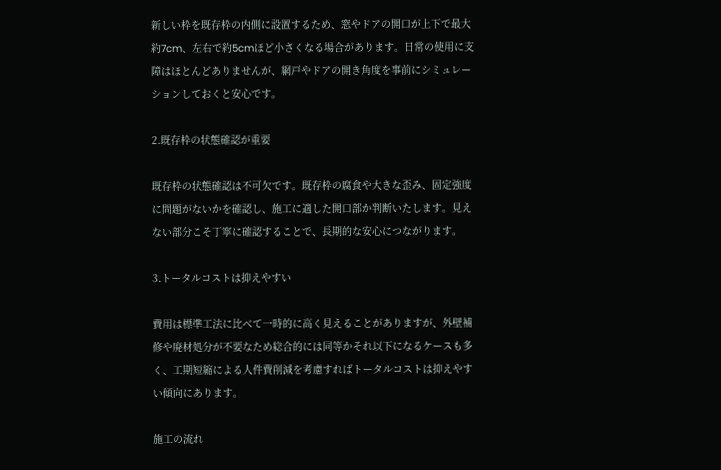新しい枠を既存枠の内側に設置するため、窓やドアの開口が上下で最大約7cm、左右で約5cmほど小さくなる場合があります。日常の使用に支障はほとんどありませんが、網戸やドアの開き角度を事前にシミュレーションしておくと安心です。

2.既存枠の状態確認が重要

既存枠の状態確認は不可欠です。既存枠の腐食や大きな歪み、固定強度に問題がないかを確認し、施工に適した開口部か判断いたします。見えない部分こそ丁寧に確認することで、長期的な安心につながります。

3.トータルコストは抑えやすい

費用は標準工法に比べて一時的に高く見えることがありますが、外壁補修や廃材処分が不要なため総合的には同等かそれ以下になるケースも多く、工期短縮による人件費削減を考慮すればトータルコストは抑えやすい傾向にあります。

施工の流れ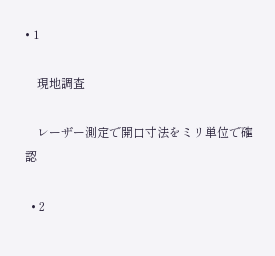• 1

    現地調査

    レーザー測定で開口寸法をミリ単位で確認

  • 2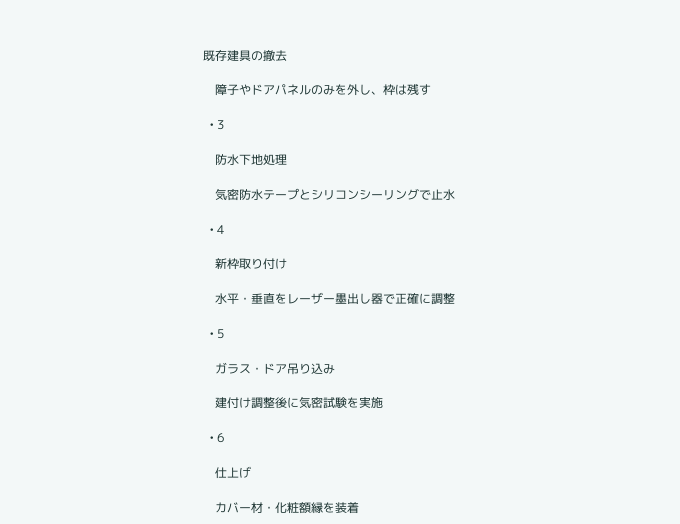既存建具の撤去

    障子やドアパネルのみを外し、枠は残す

  • 3

    防水下地処理

    気密防水テープとシリコンシーリングで止水

  • 4

    新枠取り付け

    水平・垂直をレーザー墨出し器で正確に調整

  • 5

    ガラス・ドア吊り込み

    建付け調整後に気密試験を実施

  • 6

    仕上げ

    カバー材・化粧額縁を装着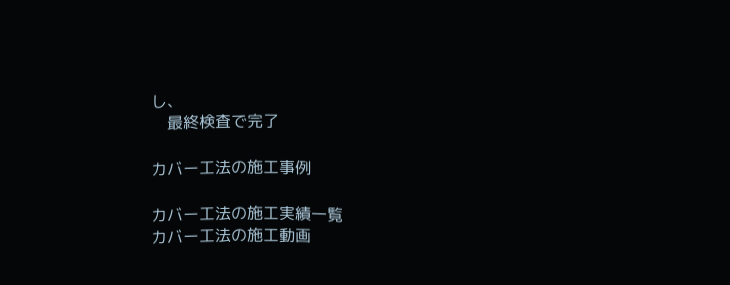し、
    最終検査で完了

カバー工法の施工事例

カバー工法の施工実績一覧
カバー工法の施工動画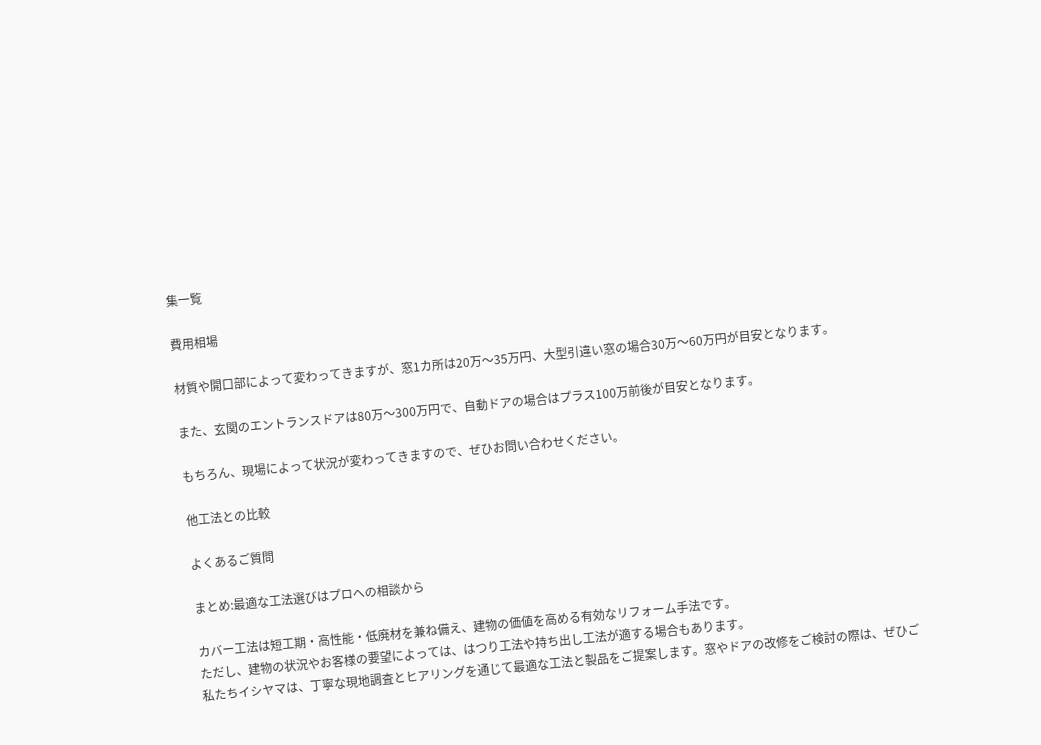集一覧

費用相場

材質や開口部によって変わってきますが、窓1カ所は20万〜35万円、大型引違い窓の場合30万〜60万円が目安となります。

また、玄関のエントランスドアは80万〜300万円で、自動ドアの場合はプラス100万前後が目安となります。

もちろん、現場によって状況が変わってきますので、ぜひお問い合わせください。

他工法との比較

よくあるご質問

まとめ:最適な工法選びはプロへの相談から

カバー工法は短工期・高性能・低廃材を兼ね備え、建物の価値を高める有効なリフォーム手法です。
ただし、建物の状況やお客様の要望によっては、はつり工法や持ち出し工法が適する場合もあります。
私たちイシヤマは、丁寧な現地調査とヒアリングを通じて最適な工法と製品をご提案します。窓やドアの改修をご検討の際は、ぜひご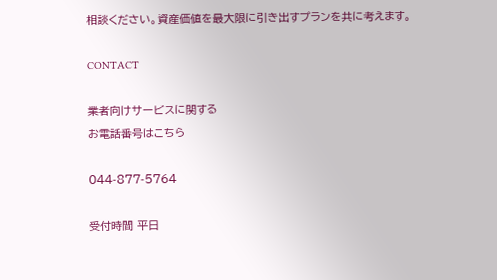相談ください。資産価値を最大限に引き出すプランを共に考えます。

CONTACT

業者向けサービスに関する
お電話番号はこちら

044-877-5764

受付時間 平日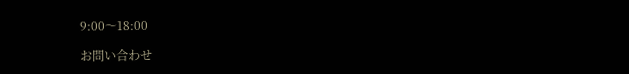9:00〜18:00

お問い合わせ